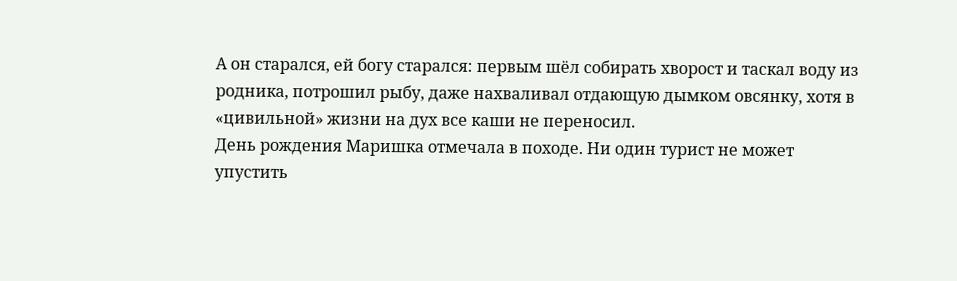А он старался, ей богу старался: первым шёл собирать хворост и таскал воду из родника, потрошил рыбу, даже нахваливал отдающую дымком овсянку, хотя в «цивильной» жизни на дух все каши не переносил.
День рождения Маришка отмечала в походе. Ни один турист не может упустить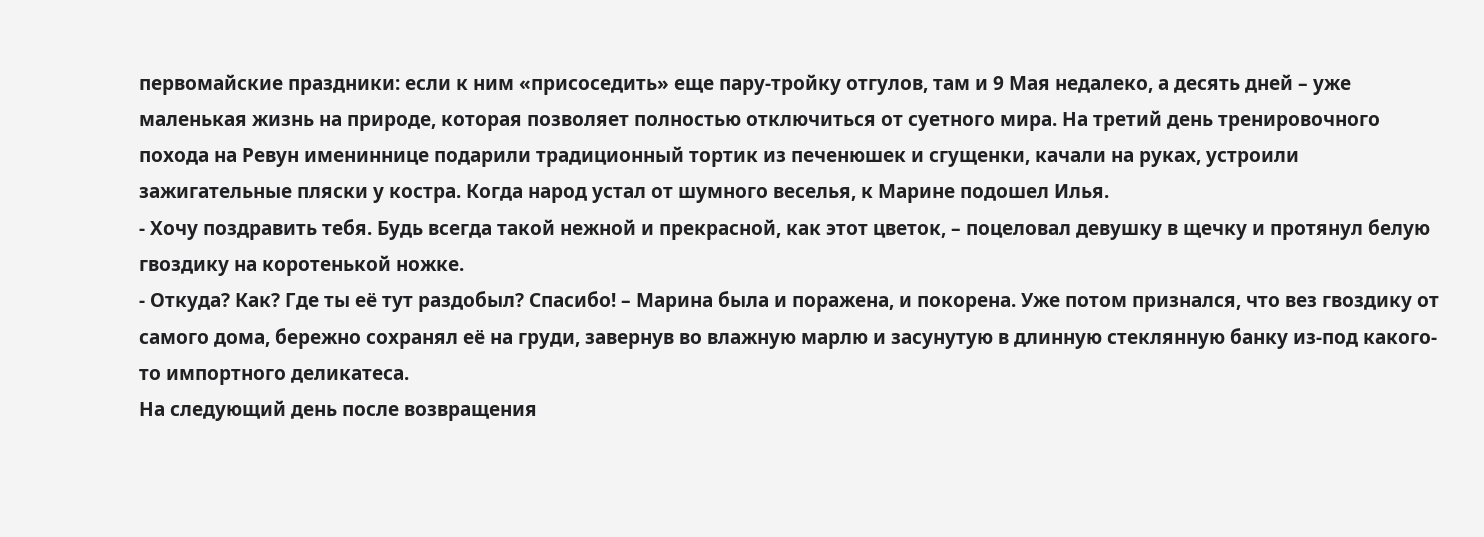первомайские праздники: если к ним «присоседить» еще пару-тройку отгулов, там и 9 Мая недалеко, а десять дней – уже маленькая жизнь на природе, которая позволяет полностью отключиться от суетного мира. На третий день тренировочного похода на Ревун имениннице подарили традиционный тортик из печенюшек и сгущенки, качали на руках, устроили зажигательные пляски у костра. Когда народ устал от шумного веселья, к Марине подошел Илья.
- Хочу поздравить тебя. Будь всегда такой нежной и прекрасной, как этот цветок, – поцеловал девушку в щечку и протянул белую гвоздику на коротенькой ножке.
- Откуда? Как? Где ты её тут раздобыл? Спасибо! – Марина была и поражена, и покорена. Уже потом признался, что вез гвоздику от самого дома, бережно сохранял её на груди, завернув во влажную марлю и засунутую в длинную стеклянную банку из-под какого-то импортного деликатеса.
На следующий день после возвращения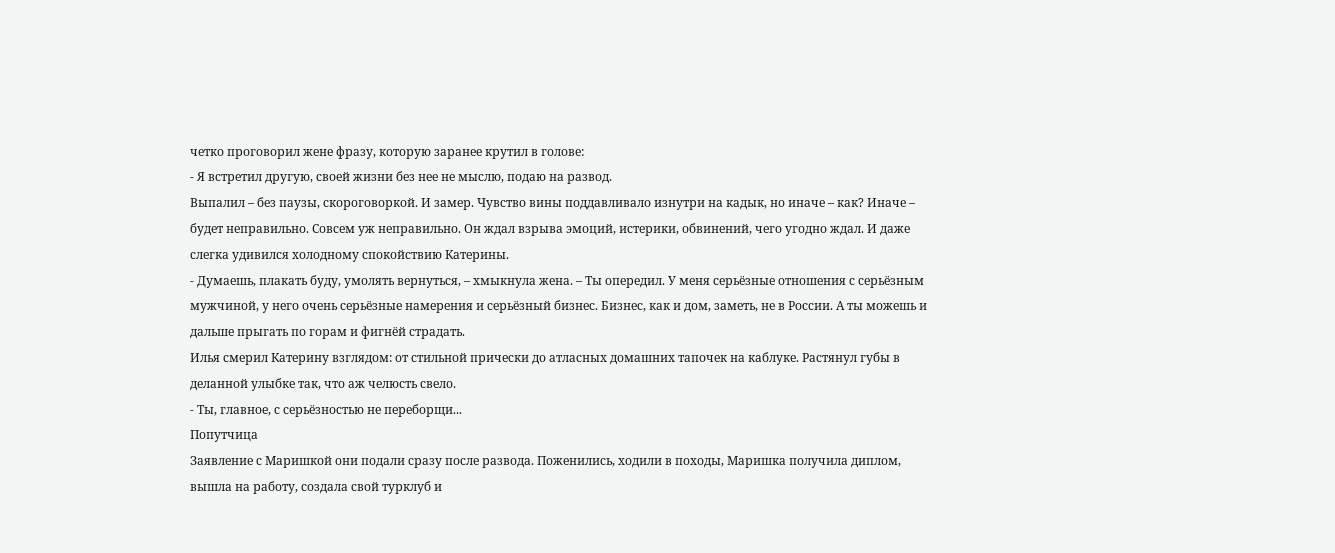четко проговорил жене фразу, которую заранее крутил в голове:
- Я встретил другую, своей жизни без нее не мыслю, подаю на развод.
Выпалил – без паузы, скороговоркой. И замер. Чувство вины поддавливало изнутри на кадык, но иначе – как? Иначе – будет неправильно. Совсем уж неправильно. Он ждал взрыва эмоций, истерики, обвинений, чего угодно ждал. И даже слегка удивился холодному спокойствию Катерины.
- Думаешь, плакать буду, умолять вернуться, – хмыкнула жена. – Ты опередил. У меня серьёзные отношения с серьёзным мужчиной, у него очень серьёзные намерения и серьёзный бизнес. Бизнес, как и дом, заметь, не в России. А ты можешь и дальше прыгать по горам и фигнёй страдать.
Илья смерил Катерину взглядом: от стильной прически до атласных домашних тапочек на каблуке. Растянул губы в деланной улыбке так, что аж челюсть свело.
- Ты, главное, с серьёзностью не переборщи...
Попутчица
Заявление с Маришкой они подали сразу после развода. Поженились, ходили в походы, Маришка получила диплом, вышла на работу, создала свой турклуб и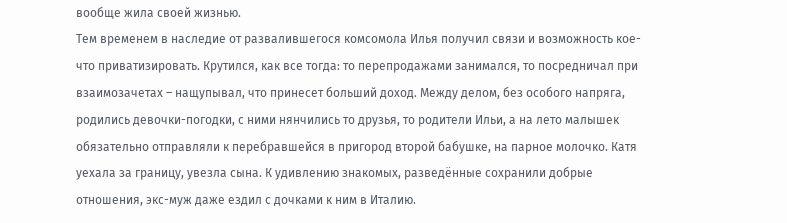вообще жила своей жизнью.
Тем временем в наследие от развалившегося комсомола Илья получил связи и возможность кое-что приватизировать. Крутился, как все тогда: то перепродажами занимался, то посредничал при взаимозачетах – нащупывал, что принесет больший доход. Между делом, без особого напряга, родились девочки-погодки, с ними нянчились то друзья, то родители Ильи, а на лето малышек обязательно отправляли к перебравшейся в пригород второй бабушке, на парное молочко. Катя уехала за границу, увезла сына. К удивлению знакомых, разведённые сохранили добрые отношения, экс-муж даже ездил с дочками к ним в Италию.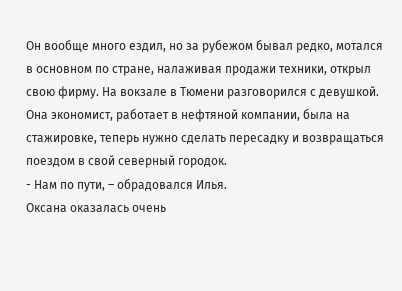Он вообще много ездил, но за рубежом бывал редко, мотался в основном по стране, налаживая продажи техники, открыл свою фирму. На вокзале в Тюмени разговорился с девушкой. Она экономист, работает в нефтяной компании, была на стажировке, теперь нужно сделать пересадку и возвращаться поездом в свой северный городок.
- Нам по пути, – обрадовался Илья.
Оксана оказалась очень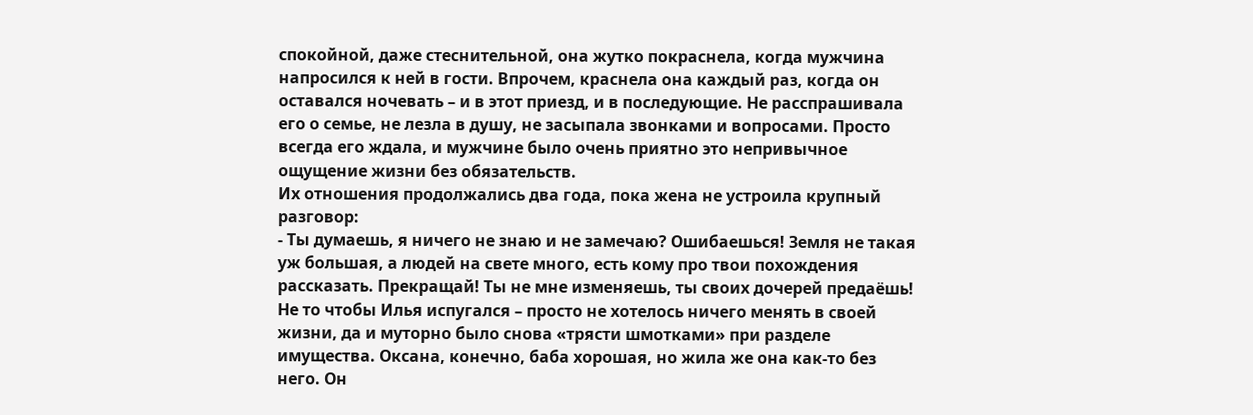спокойной, даже стеснительной, она жутко покраснела, когда мужчина напросился к ней в гости. Впрочем, краснела она каждый раз, когда он оставался ночевать – и в этот приезд, и в последующие. Не расспрашивала его о семье, не лезла в душу, не засыпала звонками и вопросами. Просто всегда его ждала, и мужчине было очень приятно это непривычное ощущение жизни без обязательств.
Их отношения продолжались два года, пока жена не устроила крупный разговор:
- Ты думаешь, я ничего не знаю и не замечаю? Ошибаешься! Земля не такая уж большая, а людей на свете много, есть кому про твои похождения рассказать. Прекращай! Ты не мне изменяешь, ты своих дочерей предаёшь!
Не то чтобы Илья испугался – просто не хотелось ничего менять в своей жизни, да и муторно было снова «трясти шмотками» при разделе имущества. Оксана, конечно, баба хорошая, но жила же она как-то без него. Он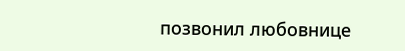позвонил любовнице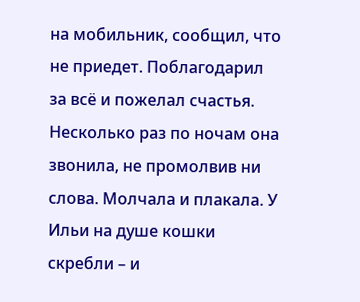на мобильник, сообщил, что не приедет. Поблагодарил за всё и пожелал счастья. Несколько раз по ночам она звонила, не промолвив ни слова. Молчала и плакала. У Ильи на душе кошки скребли – и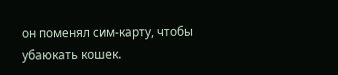он поменял сим-карту, чтобы убаюкать кошек.